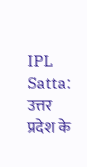IPL Satta: उत्तर प्रदेश के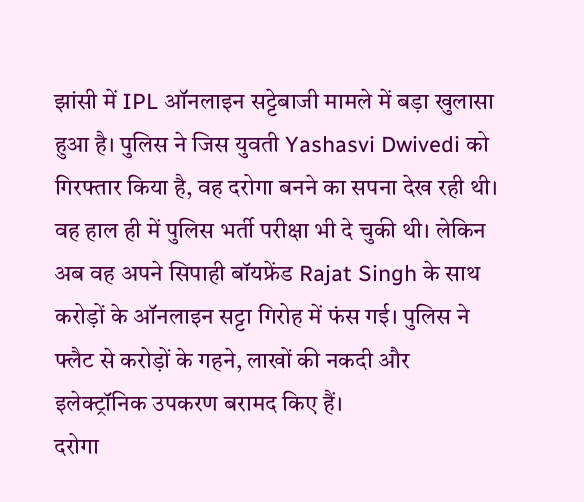झांसी में IPL ऑनलाइन सट्टेबाजी मामले में बड़ा खुलासा हुआ है। पुलिस ने जिस युवती Yashasvi Dwivedi को गिरफ्तार किया है, वह दरोगा बनने का सपना देख रही थी। वह हाल ही में पुलिस भर्ती परीक्षा भी दे चुकी थी। लेकिन अब वह अपने सिपाही बॉयफ्रेंड Rajat Singh के साथ करोड़ों के ऑनलाइन सट्टा गिरोह में फंस गई। पुलिस ने फ्लैट से करोड़ों के गहने, लाखों की नकदी और इलेक्ट्रॉनिक उपकरण बरामद किए हैं।
दरोगा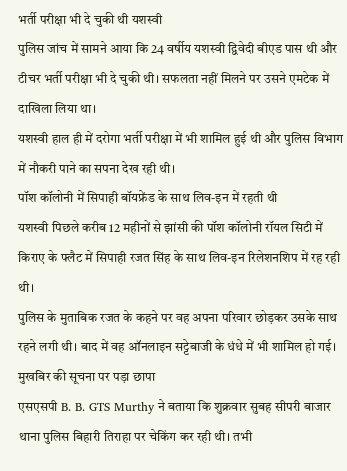भर्ती परीक्षा भी दे चुकी थी यशस्वी
पुलिस जांच में सामने आया कि 24 वर्षीय यशस्वी द्विवेदी बीएड पास थी और टीचर भर्ती परीक्षा भी दे चुकी थी। सफलता नहीं मिलने पर उसने एमटेक में दाखिला लिया था।
यशस्वी हाल ही में दरोगा भर्ती परीक्षा में भी शामिल हुई थी और पुलिस विभाग में नौकरी पाने का सपना देख रही थी।
पॉश कॉलोनी में सिपाही बॉयफ्रेंड के साथ लिव-इन में रहती थी
यशस्वी पिछले करीब 12 महीनों से झांसी की पॉश कॉलोनी रॉयल सिटी में किराए के फ्लैट में सिपाही रजत सिंह के साथ लिव-इन रिलेशनशिप में रह रही थी।
पुलिस के मुताबिक रजत के कहने पर वह अपना परिवार छोड़कर उसके साथ रहने लगी थी। बाद में वह ऑनलाइन सट्टेबाजी के धंधे में भी शामिल हो गई।
मुखबिर की सूचना पर पड़ा छापा
एसएसपी B. B. GTS Murthy ने बताया कि शुक्रवार सुबह सीपरी बाजार थाना पुलिस बिहारी तिराहा पर चेकिंग कर रही थी। तभी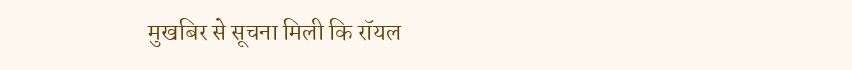मुखबिर से सूचना मिली कि रॉयल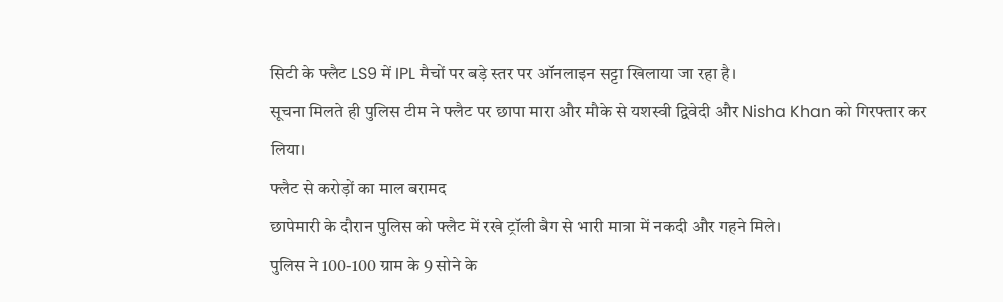सिटी के फ्लैट LS9 में IPL मैचों पर बड़े स्तर पर ऑनलाइन सट्टा खिलाया जा रहा है।
सूचना मिलते ही पुलिस टीम ने फ्लैट पर छापा मारा और मौके से यशस्वी द्विवेदी और Nisha Khan को गिरफ्तार कर लिया।
फ्लैट से करोड़ों का माल बरामद
छापेमारी के दौरान पुलिस को फ्लैट में रखे ट्रॉली बैग से भारी मात्रा में नकदी और गहने मिले।
पुलिस ने 100-100 ग्राम के 9 सोने के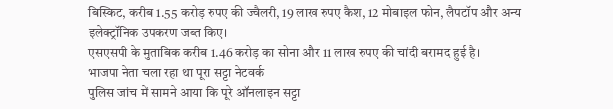बिस्किट, करीब 1.55 करोड़ रुपए की ज्वैलरी, 19 लाख रुपए कैश, 12 मोबाइल फोन, लैपटॉप और अन्य इलेक्ट्रॉनिक उपकरण जब्त किए।
एसएसपी के मुताबिक करीब 1.46 करोड़ का सोना और 11 लाख रुपए की चांदी बरामद हुई है।
भाजपा नेता चला रहा था पूरा सट्टा नेटवर्क
पुलिस जांच में सामने आया कि पूरे ऑनलाइन सट्टा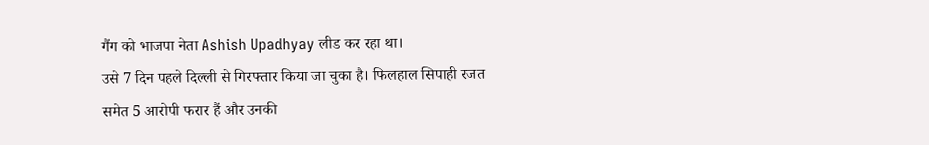गैंग को भाजपा नेता Ashish Upadhyay लीड कर रहा था।
उसे 7 दिन पहले दिल्ली से गिरफ्तार किया जा चुका है। फिलहाल सिपाही रजत समेत 5 आरोपी फरार हैं और उनकी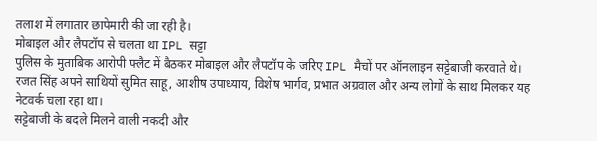तलाश में लगातार छापेमारी की जा रही है।
मोबाइल और लैपटॉप से चलता था IPL सट्टा
पुलिस के मुताबिक आरोपी फ्लैट में बैठकर मोबाइल और लैपटॉप के जरिए IPL मैचों पर ऑनलाइन सट्टेबाजी करवाते थे।
रजत सिंह अपने साथियों सुमित साहू, आशीष उपाध्याय, विशेष भार्गव, प्रभात अग्रवाल और अन्य लोगों के साथ मिलकर यह नेटवर्क चला रहा था।
सट्टेबाजी के बदले मिलने वाली नकदी और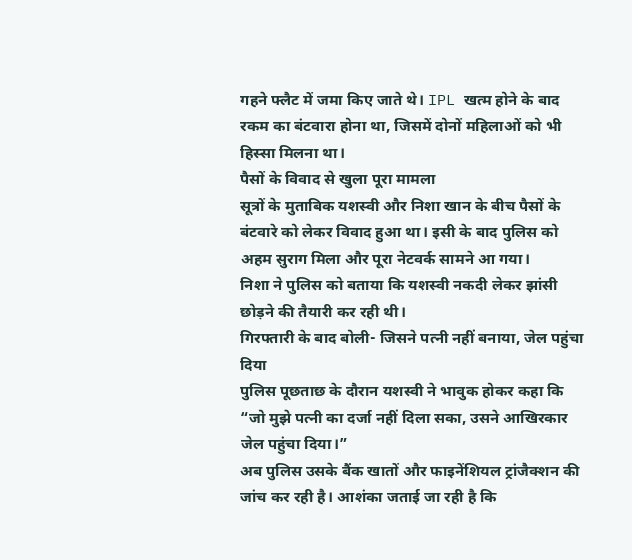गहने फ्लैट में जमा किए जाते थे। IPL खत्म होने के बाद रकम का बंटवारा होना था, जिसमें दोनों महिलाओं को भी हिस्सा मिलना था।
पैसों के विवाद से खुला पूरा मामला
सूत्रों के मुताबिक यशस्वी और निशा खान के बीच पैसों के बंटवारे को लेकर विवाद हुआ था। इसी के बाद पुलिस को अहम सुराग मिला और पूरा नेटवर्क सामने आ गया।
निशा ने पुलिस को बताया कि यशस्वी नकदी लेकर झांसी छोड़ने की तैयारी कर रही थी।
गिरफ्तारी के बाद बोली- जिसने पत्नी नहीं बनाया, जेल पहुंचा दिया
पुलिस पूछताछ के दौरान यशस्वी ने भावुक होकर कहा कि “जो मुझे पत्नी का दर्जा नहीं दिला सका, उसने आखिरकार जेल पहुंचा दिया।”
अब पुलिस उसके बैंक खातों और फाइनेंशियल ट्रांजैक्शन की जांच कर रही है। आशंका जताई जा रही है कि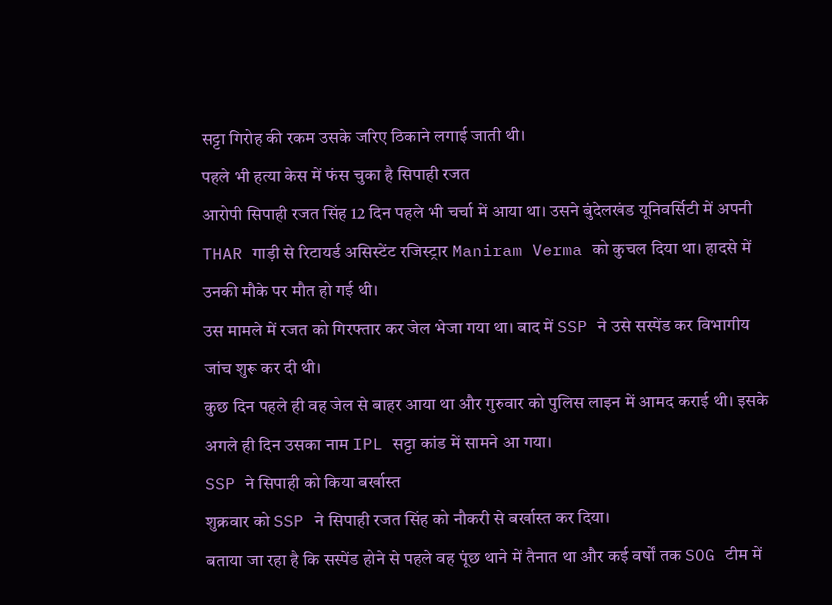सट्टा गिरोह की रकम उसके जरिए ठिकाने लगाई जाती थी।
पहले भी हत्या केस में फंस चुका है सिपाही रजत
आरोपी सिपाही रजत सिंह 12 दिन पहले भी चर्चा में आया था। उसने बुंदेलखंड यूनिवर्सिटी में अपनी THAR गाड़ी से रिटायर्ड असिस्टेंट रजिस्ट्रार Maniram Verma को कुचल दिया था। हादसे में उनकी मौके पर मौत हो गई थी।
उस मामले में रजत को गिरफ्तार कर जेल भेजा गया था। बाद में SSP ने उसे सस्पेंड कर विभागीय जांच शुरू कर दी थी।
कुछ दिन पहले ही वह जेल से बाहर आया था और गुरुवार को पुलिस लाइन में आमद कराई थी। इसके अगले ही दिन उसका नाम IPL सट्टा कांड में सामने आ गया।
SSP ने सिपाही को किया बर्खास्त
शुक्रवार को SSP ने सिपाही रजत सिंह को नौकरी से बर्खास्त कर दिया।
बताया जा रहा है कि सस्पेंड होने से पहले वह पूंछ थाने में तैनात था और कई वर्षों तक SOG टीम में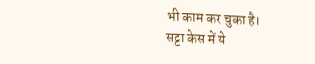भी काम कर चुका है।
सट्टा केस में ये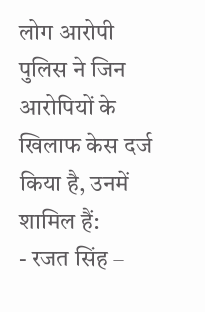लोग आरोपी
पुलिस ने जिन आरोपियों के खिलाफ केस दर्ज किया है, उनमें शामिल हैं:
- रजत सिंह –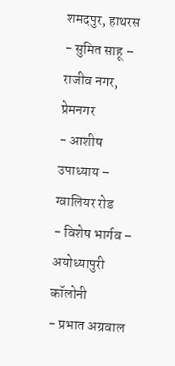शमदपुर, हाथरस
- सुमित साहू – राजीव नगर, प्रेमनगर
- आशीष उपाध्याय – ग्वालियर रोड
- विशेष भार्गव – अयोध्यापुरी कॉलोनी
- प्रभात अग्रवाल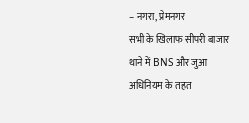– नगरा, प्रेमनगर
सभी के खिलाफ सीपरी बाजार थाने में BNS और जुआ अधिनियम के तहत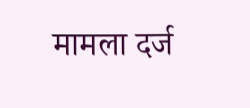मामला दर्ज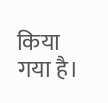किया गया है।